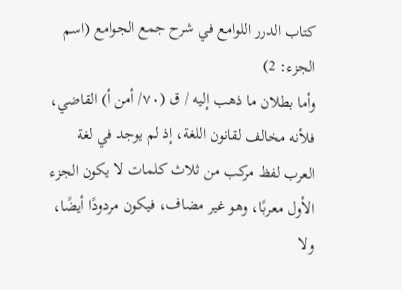كتاب الدرر اللوامع في شرح جمع الجوامع (اسم الجزء: 2)
وأما بطلان ما ذهب إليه / ق (٧٠/ أمن أ) القاضي، فلأنه مخالف لقانون اللغة، إذ لم يوجد في لغة العرب لفظ مركب من ثلاث كلمات لا يكون الجزء الأول معربًا، وهو غير مضاف، فيكون مردودًا أيضًا، ولا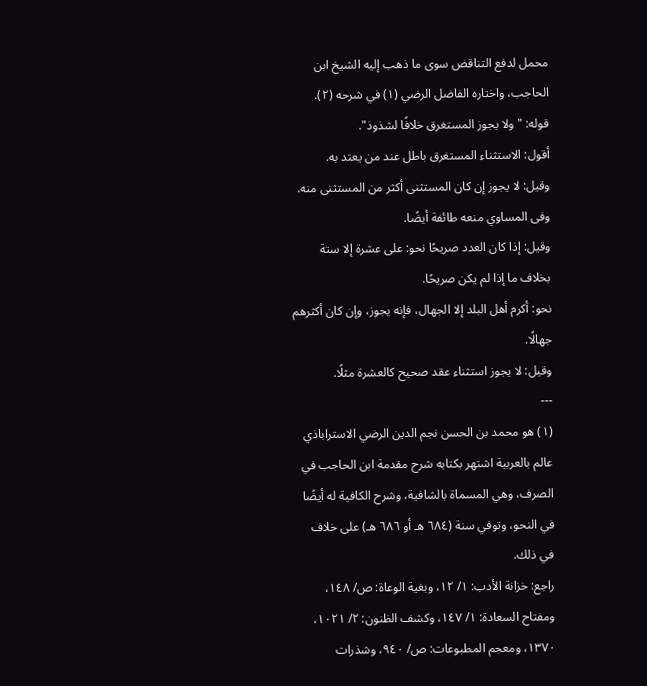محمل لدفع التناقض سوى ما ذهب إليه الشيخ ابن الحاجب، واختاره الفاضل الرضي (١) في شرحه (٢).
قوله: "ولا يجوز المستغرق خلافًا لشذوذ".
أقول: الاستثناء المستغرق باطل عند من يعتد به.
وقيل: لا يجوز إن كان المستثنى أكثر من المستثنى منه.
وفى المساوي منعه طائفة أيضًا.
وقيل: إذا كان العدد صريحًا نحو: على عشرة إلا ستة بخلاف ما إذا لم يكن صريحًا.
نحو: أكرم أهل البلد إلا الجهال، فإنه يجوز، وإن كان أكثرهم جهالًا.
وقيل: لا يجوز استثناء عقد صحيح كالعشرة مثلًا.
---
(١) هو محمد بن الحسن نجم الدين الرضي الاستراباذي عالم بالعربية اشتهر بكتابه شرح مقدمة ابن الحاجب في الصرف، وهي المسماة بالشافية، وشرح الكافية له أيضًا في النحو، وتوفي سنة (٦٨٤ هـ أو ٦٨٦ هـ) على خلاف في ذلك.
راجع: خزانة الأدب: ١/ ١٢، وبغية الوعاة: ص/ ١٤٨، ومفتاح السعادة: ١/ ١٤٧، وكشف الظنون: ٢/ ١٠٢١، ١٣٧٠، ومعجم المطبوعات: ص/ ٩٤٠، وشذرات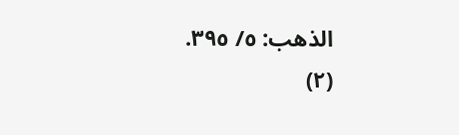الذهب: ٥/ ٣٩٥.
(٢)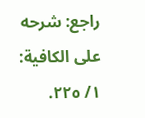راجع: شرحه على الكافية: ١/ ٢٢٥.